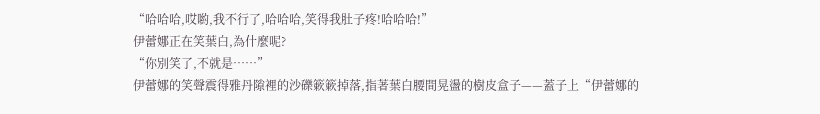“哈哈哈,哎喲,我不行了,哈哈哈,笑得我肚子疼!哈哈哈!”
伊蕾娜正在笑葉白,為什麼呢?
“你別笑了,不就是……”
伊蕾娜的笑聲震得雅丹隙裡的沙礫簌簌掉落,指著葉白腰間晃盪的樹皮盒子——蓋子上“伊蕾娜的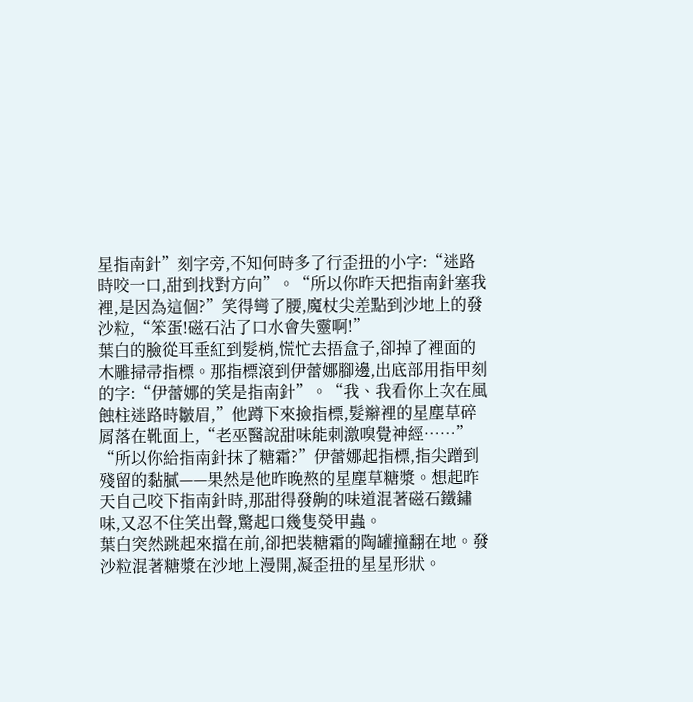星指南針”刻字旁,不知何時多了行歪扭的小字:“迷路時咬一口,甜到找對方向”。“所以你昨天把指南針塞我裡,是因為這個?”笑得彎了腰,魔杖尖差點到沙地上的發沙粒,“笨蛋!磁石沾了口水會失靈啊!”
葉白的臉從耳垂紅到髮梢,慌忙去捂盒子,卻掉了裡面的木雕掃帚指標。那指標滾到伊蕾娜腳邊,出底部用指甲刻的字:“伊蕾娜的笑是指南針”。“我、我看你上次在風蝕柱迷路時皺眉,”他蹲下來撿指標,髮辮裡的星塵草碎屑落在靴面上,“老巫醫說甜味能刺激嗅覺神經……”
“所以你給指南針抹了糖霜?”伊蕾娜起指標,指尖蹭到殘留的黏膩——果然是他昨晚熬的星塵草糖漿。想起昨天自己咬下指南針時,那甜得發齁的味道混著磁石鐵鏽味,又忍不住笑出聲,驚起口幾隻熒甲蟲。
葉白突然跳起來擋在前,卻把裝糖霜的陶罐撞翻在地。發沙粒混著糖漿在沙地上漫開,凝歪扭的星星形狀。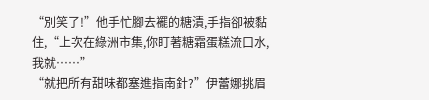“別笑了!”他手忙腳去襬的糖漬,手指卻被黏住,“上次在綠洲市集,你盯著糖霜蛋糕流口水,我就……”
“就把所有甜味都塞進指南針?”伊蕾娜挑眉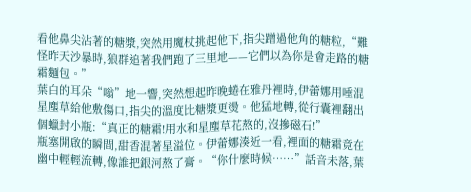看他鼻尖沾著的糖漿,突然用魔杖挑起他下,指尖蹭過他角的糖粒,“難怪昨天沙暴時,狼群追著我們跑了三里地——它們以為你是會走路的糖霜麵包。”
葉白的耳朵“嗡”地一響,突然想起昨晚蜷在雅丹裡時,伊蕾娜用唾混星塵草給他敷傷口,指尖的溫度比糖漿更燙。他猛地轉,從行囊裡翻出個蠟封小瓶:“真正的糖霜!用水和星塵草花熬的,沒摻磁石!”
瓶塞開啟的瞬間,甜香混著星溢位。伊蕾娜湊近一看,裡面的糖霜竟在幽中輕輕流轉,像誰把銀河熬了膏。“你什麼時候……”話音未落,葉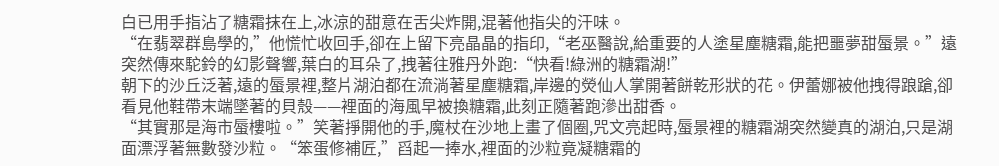白已用手指沾了糖霜抹在上,冰涼的甜意在舌尖炸開,混著他指尖的汗味。
“在翡翠群島學的,”他慌忙收回手,卻在上留下亮晶晶的指印,“老巫醫說,給重要的人塗星塵糖霜,能把噩夢甜蜃景。”遠突然傳來駝鈴的幻影聲響,葉白的耳朵了,拽著往雅丹外跑:“快看!綠洲的糖霜湖!”
朝下的沙丘泛著,遠的蜃景裡,整片湖泊都在流淌著星塵糖霜,岸邊的熒仙人掌開著餅乾形狀的花。伊蕾娜被他拽得踉蹌,卻看見他鞋帶末端墜著的貝殼——裡面的海風早被換糖霜,此刻正隨著跑滲出甜香。
“其實那是海市蜃樓啦。”笑著掙開他的手,魔杖在沙地上畫了個圈,咒文亮起時,蜃景裡的糖霜湖突然變真的湖泊,只是湖面漂浮著無數發沙粒。“笨蛋修補匠,”舀起一捧水,裡面的沙粒竟凝糖霜的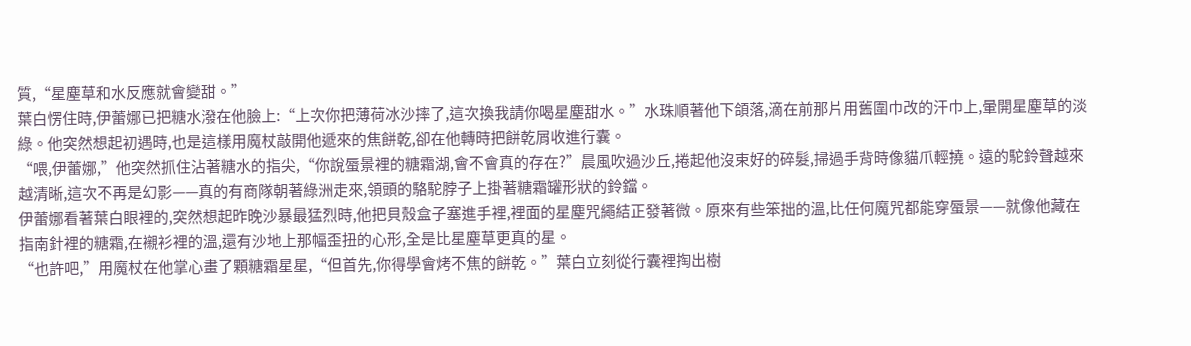質,“星塵草和水反應就會變甜。”
葉白愣住時,伊蕾娜已把糖水潑在他臉上:“上次你把薄荷冰沙摔了,這次換我請你喝星塵甜水。”水珠順著他下頜落,滴在前那片用舊圍巾改的汗巾上,暈開星塵草的淡綠。他突然想起初遇時,也是這樣用魔杖敲開他遞來的焦餅乾,卻在他轉時把餅乾屑收進行囊。
“喂,伊蕾娜,”他突然抓住沾著糖水的指尖,“你說蜃景裡的糖霜湖,會不會真的存在?”晨風吹過沙丘,捲起他沒束好的碎髮,掃過手背時像貓爪輕撓。遠的駝鈴聲越來越清晰,這次不再是幻影——真的有商隊朝著綠洲走來,領頭的駱駝脖子上掛著糖霜罐形狀的鈴鐺。
伊蕾娜看著葉白眼裡的,突然想起昨晚沙暴最猛烈時,他把貝殼盒子塞進手裡,裡面的星塵咒繩結正發著微。原來有些笨拙的溫,比任何魔咒都能穿蜃景——就像他藏在指南針裡的糖霜,在襯衫裡的溫,還有沙地上那幅歪扭的心形,全是比星塵草更真的星。
“也許吧,”用魔杖在他掌心畫了顆糖霜星星,“但首先,你得學會烤不焦的餅乾。”葉白立刻從行囊裡掏出樹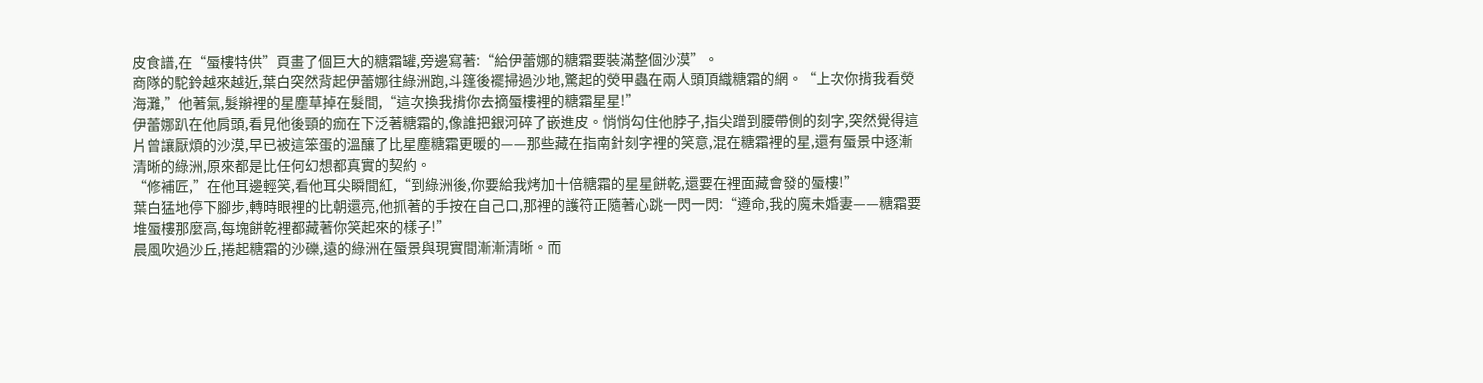皮食譜,在“蜃樓特供”頁畫了個巨大的糖霜罐,旁邊寫著:“給伊蕾娜的糖霜要裝滿整個沙漠”。
商隊的駝鈴越來越近,葉白突然背起伊蕾娜往綠洲跑,斗篷後襬掃過沙地,驚起的熒甲蟲在兩人頭頂織糖霜的網。“上次你揹我看熒海灘,”他著氣,髮辮裡的星塵草掉在髮間,“這次換我揹你去摘蜃樓裡的糖霜星星!”
伊蕾娜趴在他肩頭,看見他後頸的痂在下泛著糖霜的,像誰把銀河碎了嵌進皮。悄悄勾住他脖子,指尖蹭到腰帶側的刻字,突然覺得這片曾讓厭煩的沙漠,早已被這笨蛋的溫釀了比星塵糖霜更暖的——那些藏在指南針刻字裡的笑意,混在糖霜裡的星,還有蜃景中逐漸清晰的綠洲,原來都是比任何幻想都真實的契約。
“修補匠,”在他耳邊輕笑,看他耳尖瞬間紅,“到綠洲後,你要給我烤加十倍糖霜的星星餅乾,還要在裡面藏會發的蜃樓!”
葉白猛地停下腳步,轉時眼裡的比朝還亮,他抓著的手按在自己口,那裡的護符正隨著心跳一閃一閃:“遵命,我的魔未婚妻——糖霜要堆蜃樓那麼高,每塊餅乾裡都藏著你笑起來的樣子!”
晨風吹過沙丘,捲起糖霜的沙礫,遠的綠洲在蜃景與現實間漸漸清晰。而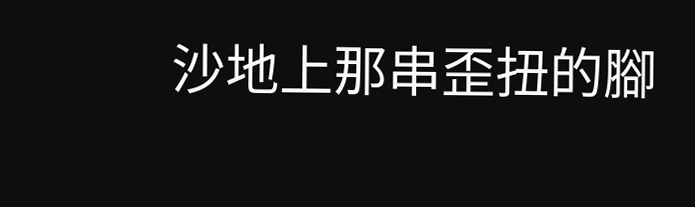沙地上那串歪扭的腳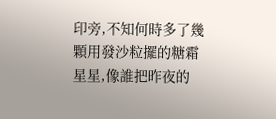印旁,不知何時多了幾顆用發沙粒擺的糖霜星星,像誰把昨夜的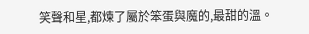笑聲和星,都煉了屬於笨蛋與魔的,最甜的溫。